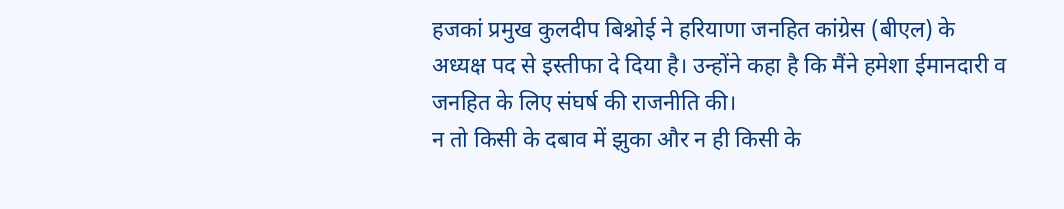हजकां प्रमुख कुलदीप बिश्नोई ने हरियाणा जनहित कांग्रेस (बीएल) के अध्यक्ष पद से इस्तीफा दे दिया है। उन्होंने कहा है कि मैंने हमेशा ईमानदारी व जनहित के लिए संघर्ष की राजनीति की।
न तो किसी के दबाव में झुका और न ही किसी के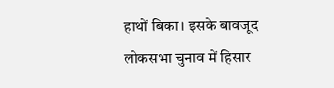हाथों बिका। इसके बावजूद लोकसभा चुनाव में हिसार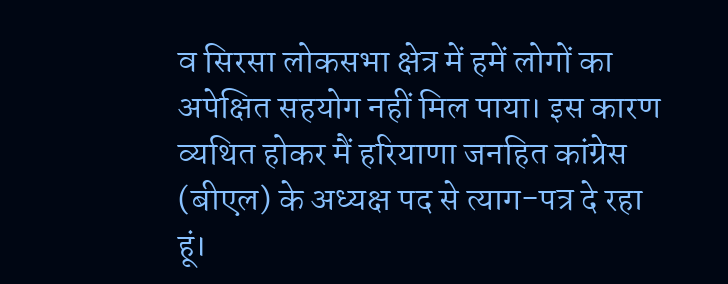व सिरसा लोकसभा क्षेत्र में हमें लोगों का अपेक्षित सहयोग नहीं मिल पाया। इस कारण व्यथित होकर मैं हरियाणा जनहित कांग्रेस (बीएल) के अध्यक्ष पद से त्याग-पत्र दे रहा हूं।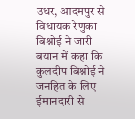उधर, आदमपुर से विधायक रेणुका बिश्नोई ने जारी बयान में कहा कि कुलदीप बिश्नोई ने जनहित के लिए ईमानदारी से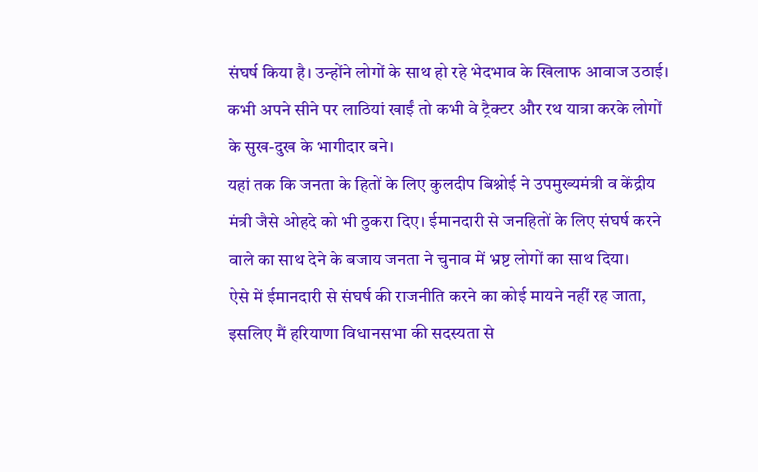संघर्ष किया है। उन्होंने लोगों के साथ हो रहे भेदभाव के खिलाफ आवाज उठाई। कभी अपने सीने पर लाठियां खाईं तो कभी वे ट्रैक्टर और रथ यात्रा करके लोगों के सुख-दुख के भागीदार बने।
यहां तक कि जनता के हितों के लिए कुलदीप बिश्नोई ने उपमुख्यमंत्री व केंद्रीय मंत्री जैसे ओहदे को भी ठुकरा दिए। ईमानदारी से जनहितों के लिए संघर्ष करने वाले का साथ देने के बजाय जनता ने चुनाव में भ्रष्ट लोगों का साथ दिया।
ऐसे में ईमानदारी से संघर्ष की राजनीति करने का कोई मायने नहीं रह जाता, इसलिए मैं हरियाणा विधानसभा की सदस्यता से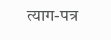त्याग-पत्र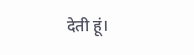देती हूं।